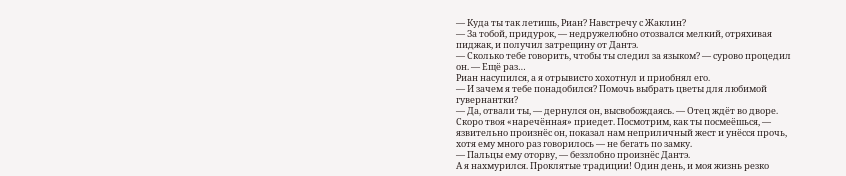— Куда ты так летишь, Риан? Навстречу с Жаклин?
— За тобой, придурок, — недружелюбно отозвался мелкий, отряхивая пиджак, и получил затрещину от Дантэ.
— Сколько тебе говорить, чтобы ты следил за языком? — сурово процедил он. — Ещё раз…
Риан насупился, а я отрывисто хохотнул и приобнял его.
— И зачем я тебе понадобился? Помочь выбрать цветы для любимой гувернантки?
— Да, отвали ты, — дернулся он, высвобождаясь. — Отец ждёт во дворе. Скоро твоя «наречённая» приедет. Посмотрим, как ты посмеёшься, — язвительно произнёс он, показал нам неприличный жест и унёсся прочь, хотя ему много раз говорилось — не бегать по замку.
— Пальцы ему оторву, — беззлобно произнёс Дантэ.
А я нахмурился. Проклятые традиции! Один день, и моя жизнь резко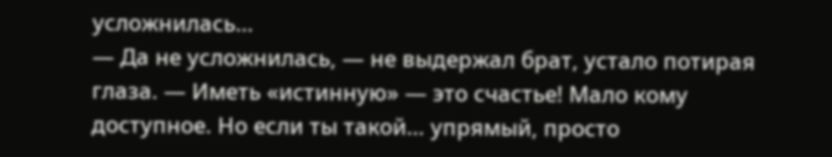усложнилась…
— Да не усложнилась, — не выдержал брат, устало потирая глаза. — Иметь «истинную» — это счастье! Мало кому доступное. Но если ты такой… упрямый, просто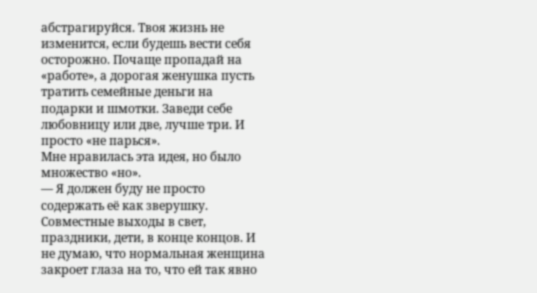абстрагируйся. Твоя жизнь не изменится, если будешь вести себя осторожно. Почаще пропадай на «работе», а дорогая женушка пусть тратить семейные деньги на подарки и шмотки. Заведи себе любовницу или две, лучше три. И просто «не парься».
Мне нравилась эта идея, но было множество «но».
— Я должен буду не просто содержать её как зверушку. Совместные выходы в свет, праздники, дети, в конце концов. И не думаю, что нормальная женщина закроет глаза на то, что ей так явно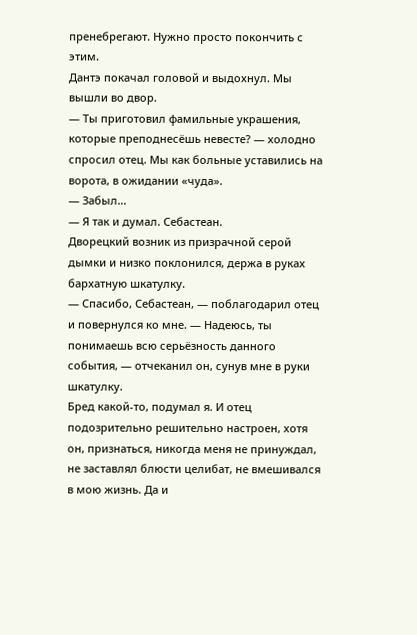пренебрегают. Нужно просто покончить с этим.
Дантэ покачал головой и выдохнул. Мы вышли во двор.
— Ты приготовил фамильные украшения, которые преподнесёшь невесте? — холодно спросил отец. Мы как больные уставились на ворота, в ожидании «чуда».
— Забыл…
— Я так и думал. Себастеан.
Дворецкий возник из призрачной серой дымки и низко поклонился, держа в руках бархатную шкатулку.
— Спасибо, Себастеан, — поблагодарил отец и повернулся ко мне. — Надеюсь, ты понимаешь всю серьёзность данного события, — отчеканил он, сунув мне в руки шкатулку.
Бред какой-то, подумал я. И отец подозрительно решительно настроен, хотя он, признаться, никогда меня не принуждал, не заставлял блюсти целибат, не вмешивался в мою жизнь. Да и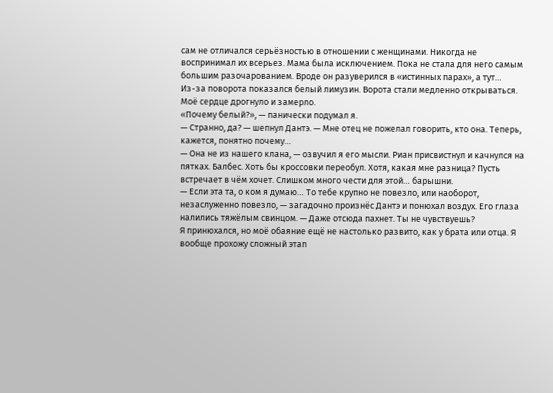сам не отличался серьёзностью в отношении с женщинами. Никогда не воспринимал их всерьез. Мама была исключением. Пока не стала для него самым большим разочарованием. Вроде он разуверился в «истинных парах», а тут…
Из-за поворота показался белый лимузин. Ворота стали медленно открываться.
Моё сердце дрогнуло и замерло.
«Почему белый?», — панически подумал я.
— Странно, да? — шепнул Дантэ. — Мне отец не пожелал говорить, кто она. Теперь, кажется, понятно почему…
— Она не из нашего клана, — озвучил я его мысли. Риан присвистнул и качнулся на пятках. Балбес. Хоть бы кроссовки переобул. Хотя, какая мне разница? Пусть встречает в чём хочет. Слишком много чести для этой… барышни.
— Если эта та, о ком я думаю… То тебе крупно не повезло, или наоборот, незаслуженно повезло, — загадочно произнёс Дантэ и понюхал воздух. Его глаза налились тяжёлым свинцом. — Даже отсюда пахнет. Ты не чувствуешь?
Я принюхался, но моё обаяние ещё не настолько развито, как у брата или отца. Я вообще прохожу сложный этап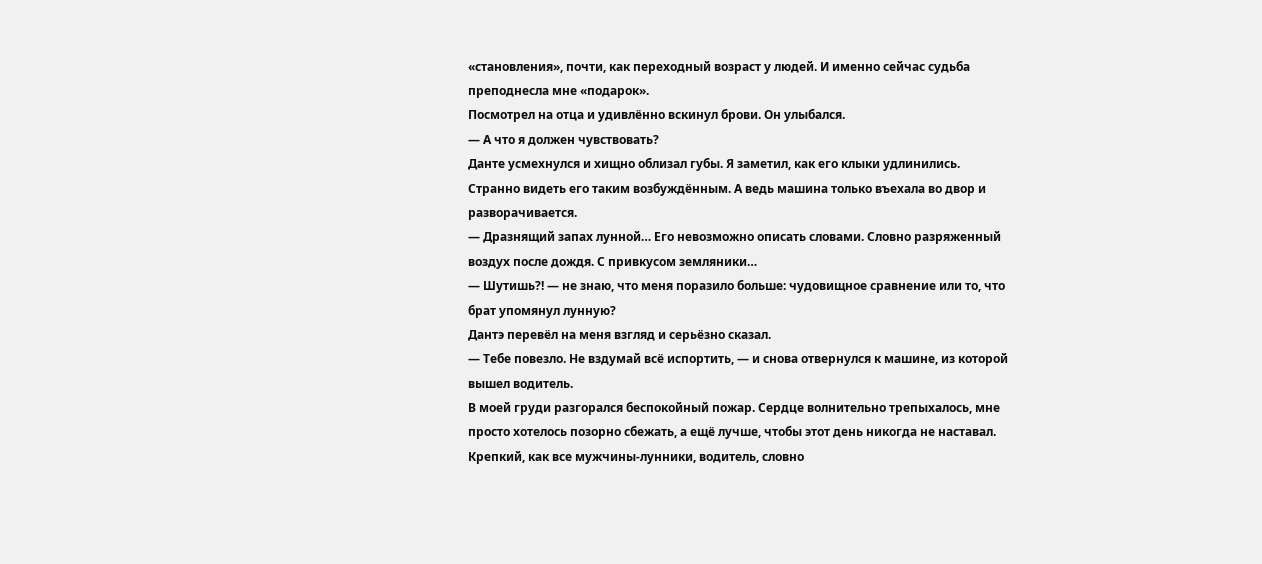«становления», почти, как переходный возраст у людей. И именно сейчас судьба преподнесла мне «подарок».
Посмотрел на отца и удивлённо вскинул брови. Он улыбался.
— А что я должен чувствовать?
Данте усмехнулся и хищно облизал губы. Я заметил, как его клыки удлинились. Странно видеть его таким возбуждённым. А ведь машина только въехала во двор и разворачивается.
— Дразнящий запах лунной… Его невозможно описать словами. Словно разряженный воздух после дождя. С привкусом земляники…
— Шутишь?! — не знаю, что меня поразило больше: чудовищное сравнение или то, что брат упомянул лунную?
Дантэ перевёл на меня взгляд и серьёзно сказал.
— Тебе повезло. Не вздумай всё испортить, — и снова отвернулся к машине, из которой вышел водитель.
В моей груди разгорался беспокойный пожар. Сердце волнительно трепыхалось, мне просто хотелось позорно сбежать, а ещё лучше, чтобы этот день никогда не наставал.
Крепкий, как все мужчины-лунники, водитель, словно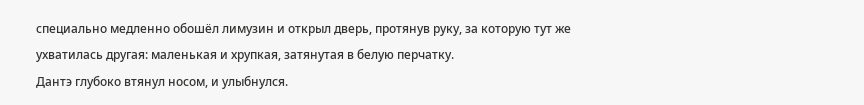специально медленно обошёл лимузин и открыл дверь, протянув руку, за которую тут же ухватилась другая: маленькая и хрупкая, затянутая в белую перчатку.
Дантэ глубоко втянул носом, и улыбнулся.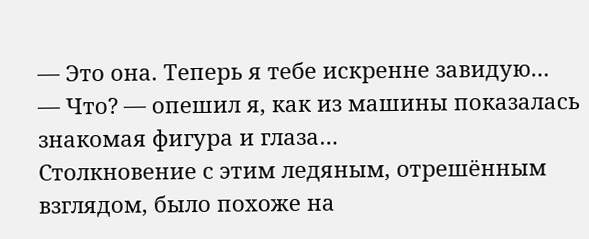— Это она. Теперь я тебе искренне завидую…
— Что? — опешил я, как из машины показалась знакомая фигура и глаза…
Столкновение с этим ледяным, отрешённым взглядом, было похоже на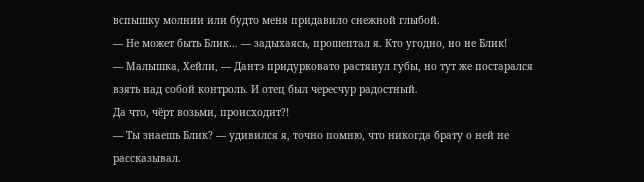вспышку молнии или будто меня придавило снежной глыбой.
— Не может быть Блик… — задыхаясь, прошептал я. Кто угодно, но не Блик!
— Малышка, Хейли, — Дантэ придурковато растянул губы, но тут же постарался взять над собой контроль. И отец был чересчур радостный.
Да что, чёрт возьми, происходит?!
— Ты знаешь Блик? — удивился я, точно помню, что никогда брату о ней не рассказывал.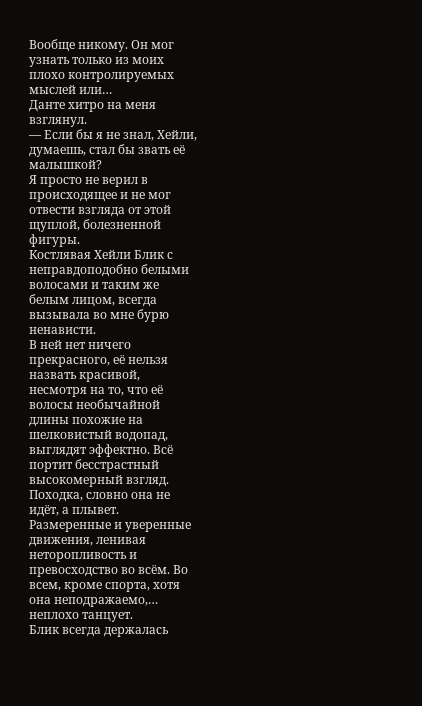Вообще никому. Он мог узнать только из моих плохо контролируемых мыслей или…
Данте хитро на меня взглянул.
— Если бы я не знал, Хейли, думаешь, стал бы звать её малышкой?
Я просто не верил в происходящее и не мог отвести взгляда от этой щуплой, болезненной фигуры.
Костлявая Хейли Блик с неправдоподобно белыми волосами и таким же белым лицом, всегда вызывала во мне бурю ненависти.
В ней нет ничего прекрасного, её нельзя назвать красивой, несмотря на то, что её волосы необычайной длины похожие на шелковистый водопад, выглядят эффектно. Всё портит бесстрастный высокомерный взгляд. Походка, словно она не идёт, а плывет. Размеренные и уверенные движения, ленивая неторопливость и превосходство во всём. Во всем, кроме спорта, хотя она неподражаемо,… неплохо танцует.
Блик всегда держалась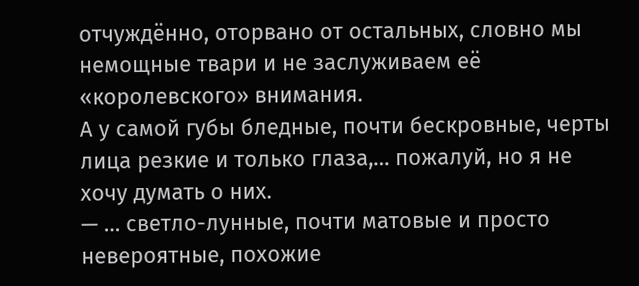отчуждённо, оторвано от остальных, словно мы немощные твари и не заслуживаем её «королевского» внимания.
А у самой губы бледные, почти бескровные, черты лица резкие и только глаза,… пожалуй, но я не хочу думать о них.
— … светло-лунные, почти матовые и просто невероятные, похожие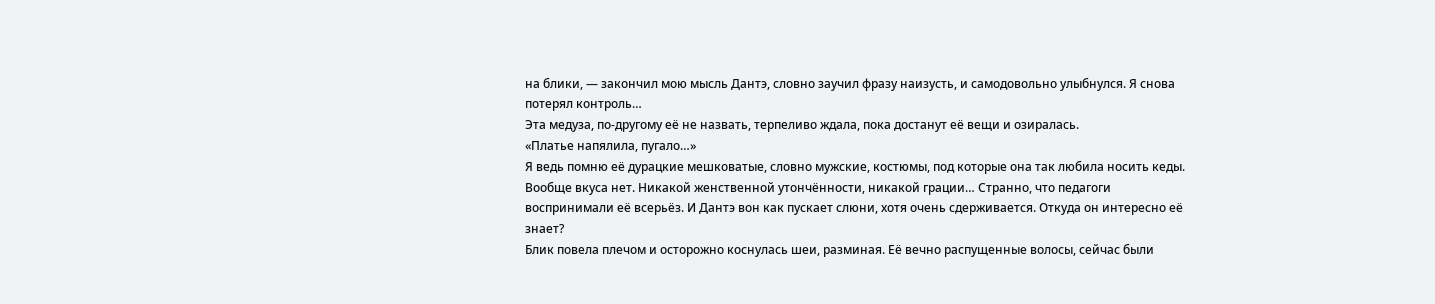на блики, — закончил мою мысль Дантэ, словно заучил фразу наизусть, и самодовольно улыбнулся. Я снова потерял контроль…
Эта медуза, по-другому её не назвать, терпеливо ждала, пока достанут её вещи и озиралась.
«Платье напялила, пугало…»
Я ведь помню её дурацкие мешковатые, словно мужские, костюмы, под которые она так любила носить кеды. Вообще вкуса нет. Никакой женственной утончённости, никакой грации… Странно, что педагоги воспринимали её всерьёз. И Дантэ вон как пускает слюни, хотя очень сдерживается. Откуда он интересно её знает?
Блик повела плечом и осторожно коснулась шеи, разминая. Её вечно распущенные волосы, сейчас были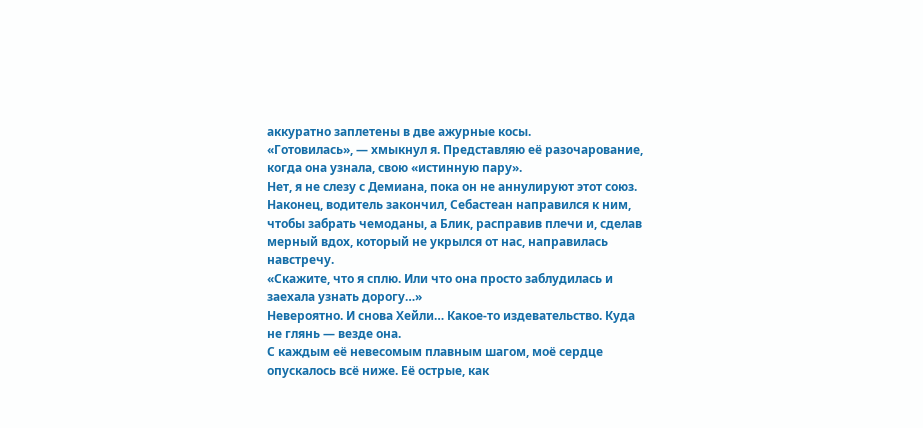аккуратно заплетены в две ажурные косы.
«Готовилась», — хмыкнул я. Представляю её разочарование, когда она узнала, свою «истинную пару».
Нет, я не слезу с Демиана, пока он не аннулируют этот союз.
Наконец, водитель закончил, Себастеан направился к ним, чтобы забрать чемоданы, а Блик, расправив плечи и, сделав мерный вдох, который не укрылся от нас, направилась навстречу.
«Скажите, что я сплю. Или что она просто заблудилась и заехала узнать дорогу…»
Невероятно. И снова Хейли… Какое-то издевательство. Куда не глянь — везде она.
С каждым её невесомым плавным шагом, моё сердце опускалось всё ниже. Её острые, как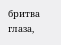бритва глаза,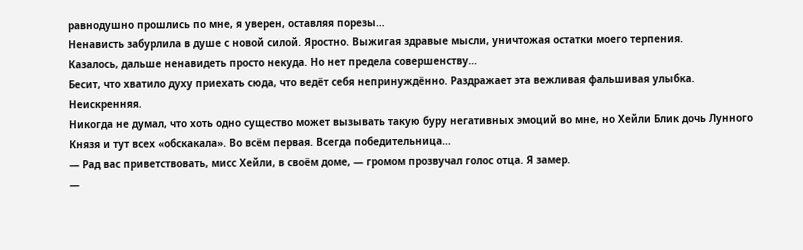равнодушно прошлись по мне, я уверен, оставляя порезы…
Ненависть забурлила в душе с новой силой. Яростно. Выжигая здравые мысли, уничтожая остатки моего терпения.
Казалось, дальше ненавидеть просто некуда. Но нет предела совершенству…
Бесит, что хватило духу приехать сюда, что ведёт себя непринуждённо. Раздражает эта вежливая фальшивая улыбка. Неискренняя.
Никогда не думал, что хоть одно существо может вызывать такую буру негативных эмоций во мне, но Хейли Блик дочь Лунного Князя и тут всех «обскакала». Во всём первая. Всегда победительница…
— Рад вас приветствовать, мисс Хейли, в своём доме, — громом прозвучал голос отца. Я замер.
—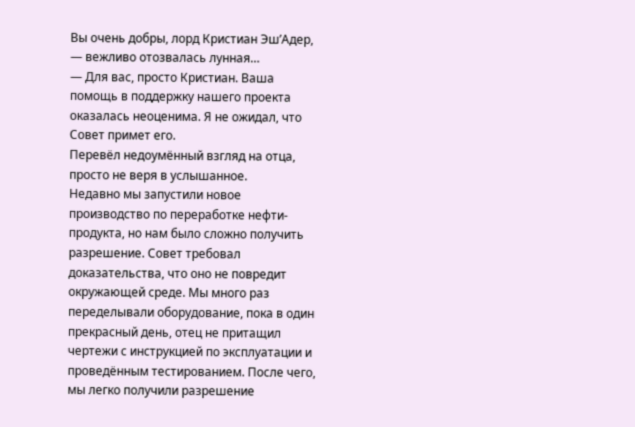Вы очень добры, лорд Кристиан Эш’Адер, — вежливо отозвалась лунная…
— Для вас, просто Кристиан. Ваша помощь в поддержку нашего проекта оказалась неоценима. Я не ожидал, что Совет примет его.
Перевёл недоумённый взгляд на отца, просто не веря в услышанное.
Недавно мы запустили новое производство по переработке нефти-продукта, но нам было сложно получить разрешение. Совет требовал доказательства, что оно не повредит окружающей среде. Мы много раз переделывали оборудование, пока в один прекрасный день, отец не притащил чертежи с инструкцией по эксплуатации и проведённым тестированием. После чего, мы легко получили разрешение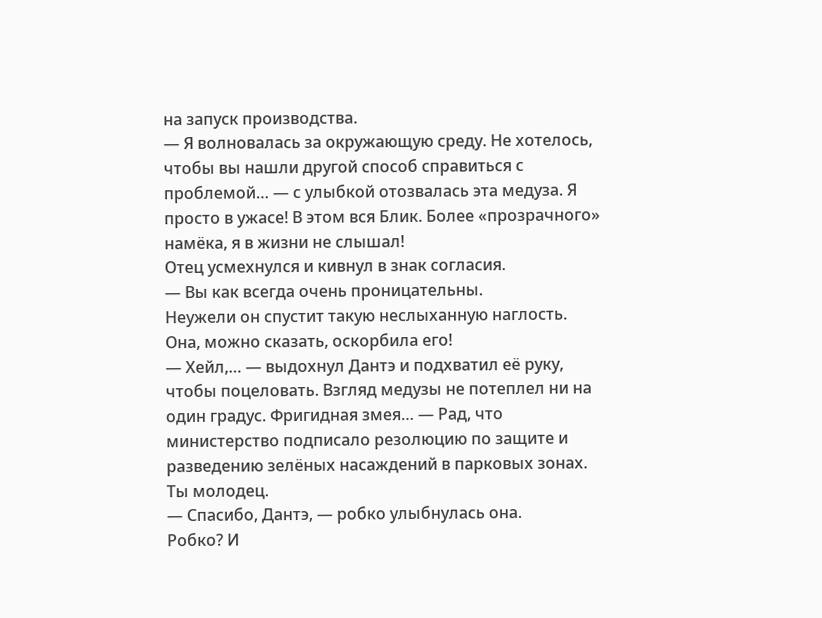на запуск производства.
— Я волновалась за окружающую среду. Не хотелось, чтобы вы нашли другой способ справиться с проблемой… — с улыбкой отозвалась эта медуза. Я просто в ужасе! В этом вся Блик. Более «прозрачного» намёка, я в жизни не слышал!
Отец усмехнулся и кивнул в знак согласия.
— Вы как всегда очень проницательны.
Неужели он спустит такую неслыханную наглость. Она, можно сказать, оскорбила его!
— Хейл,… — выдохнул Дантэ и подхватил её руку, чтобы поцеловать. Взгляд медузы не потеплел ни на один градус. Фригидная змея… — Рад, что министерство подписало резолюцию по защите и разведению зелёных насаждений в парковых зонах. Ты молодец.
— Спасибо, Дантэ, — робко улыбнулась она.
Робко? И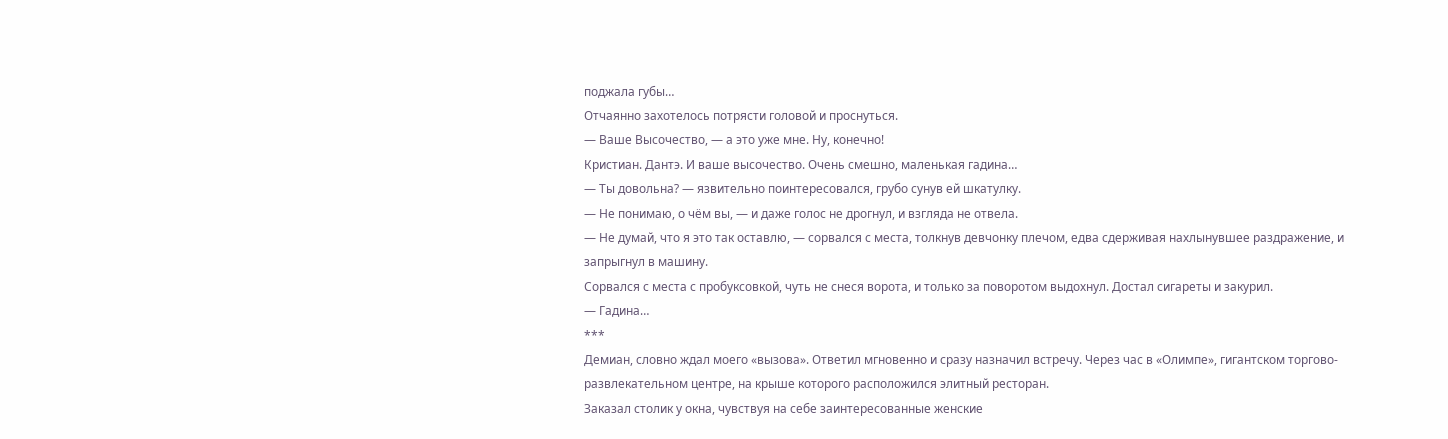поджала губы…
Отчаянно захотелось потрясти головой и проснуться.
— Ваше Высочество, — а это уже мне. Ну, конечно!
Кристиан. Дантэ. И ваше высочество. Очень смешно, маленькая гадина…
— Ты довольна? — язвительно поинтересовался, грубо сунув ей шкатулку.
— Не понимаю, о чём вы, — и даже голос не дрогнул, и взгляда не отвела.
— Не думай, что я это так оставлю, — сорвался с места, толкнув девчонку плечом, едва сдерживая нахлынувшее раздражение, и запрыгнул в машину.
Сорвался с места с пробуксовкой, чуть не снеся ворота, и только за поворотом выдохнул. Достал сигареты и закурил.
— Гадина…
***
Демиан, словно ждал моего «вызова». Ответил мгновенно и сразу назначил встречу. Через час в «Олимпе», гигантском торгово-развлекательном центре, на крыше которого расположился элитный ресторан.
Заказал столик у окна, чувствуя на себе заинтересованные женские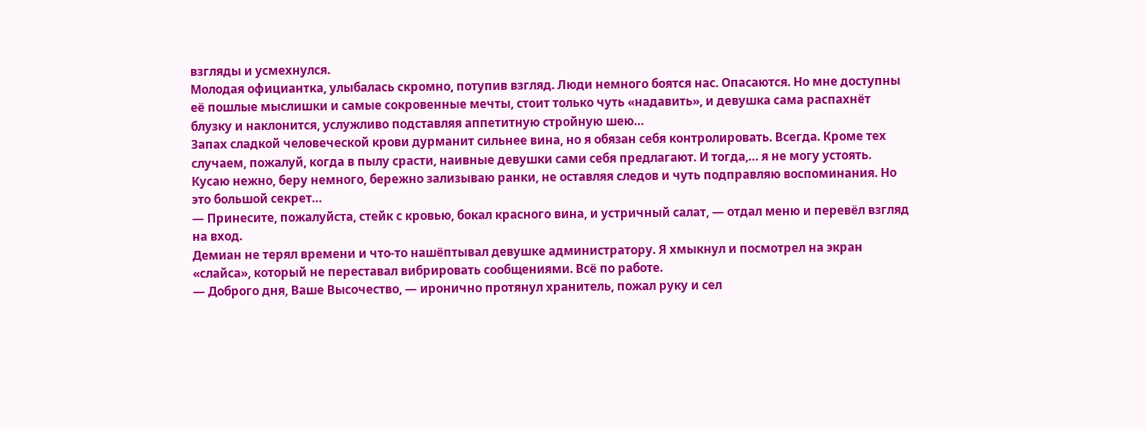взгляды и усмехнулся.
Молодая официантка, улыбалась скромно, потупив взгляд. Люди немного боятся нас. Опасаются. Но мне доступны её пошлые мыслишки и самые сокровенные мечты, стоит только чуть «надавить», и девушка сама распахнёт блузку и наклонится, услужливо подставляя аппетитную стройную шею…
Запах сладкой человеческой крови дурманит сильнее вина, но я обязан себя контролировать. Всегда. Кроме тех случаем, пожалуй, когда в пылу срасти, наивные девушки сами себя предлагают. И тогда,… я не могу устоять.
Кусаю нежно, беру немного, бережно зализываю ранки, не оставляя следов и чуть подправляю воспоминания. Но это большой секрет…
— Принесите, пожалуйста, стейк с кровью, бокал красного вина, и устричный салат, — отдал меню и перевёл взгляд на вход.
Демиан не терял времени и что-то нашёптывал девушке администратору. Я хмыкнул и посмотрел на экран «слайса», который не переставал вибрировать сообщениями. Всё по работе.
— Доброго дня, Ваше Высочество, — иронично протянул хранитель, пожал руку и сел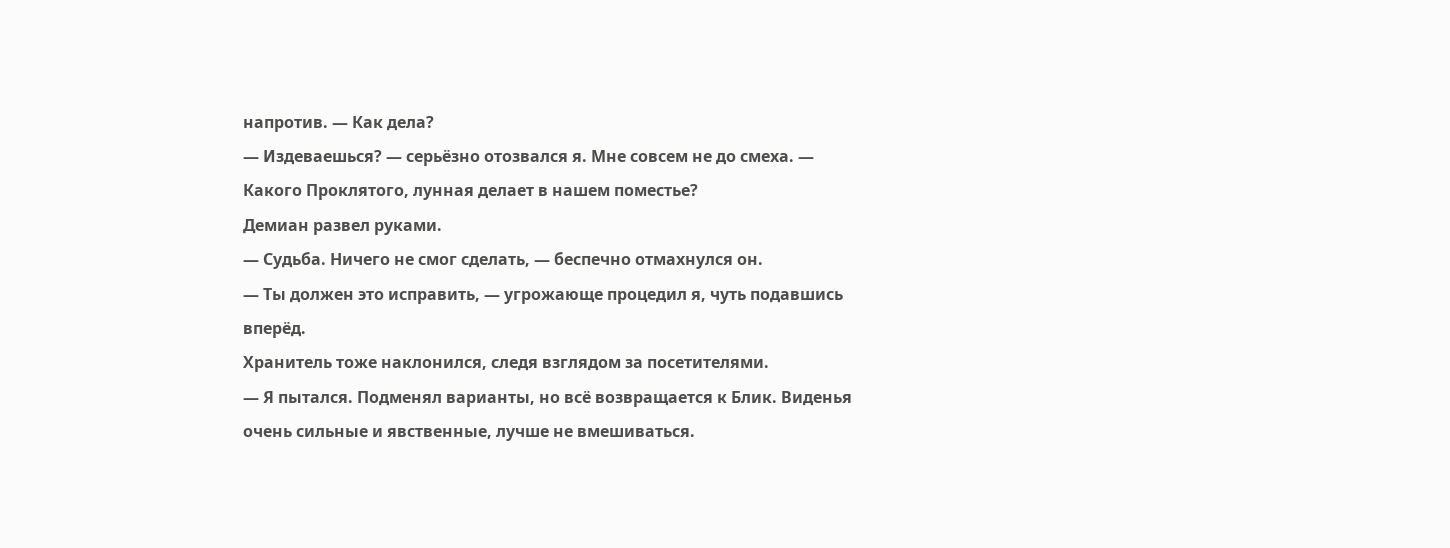напротив. — Как дела?
— Издеваешься? — серьёзно отозвался я. Мне совсем не до смеха. — Какого Проклятого, лунная делает в нашем поместье?
Демиан развел руками.
— Судьба. Ничего не смог сделать, — беспечно отмахнулся он.
— Ты должен это исправить, — угрожающе процедил я, чуть подавшись вперёд.
Хранитель тоже наклонился, следя взглядом за посетителями.
— Я пытался. Подменял варианты, но всё возвращается к Блик. Виденья очень сильные и явственные, лучше не вмешиваться.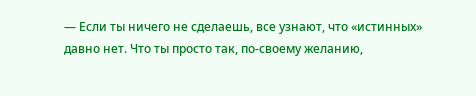— Если ты ничего не сделаешь, все узнают, что «истинных» давно нет. Что ты просто так, по-своему желанию,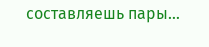составляешь пары…